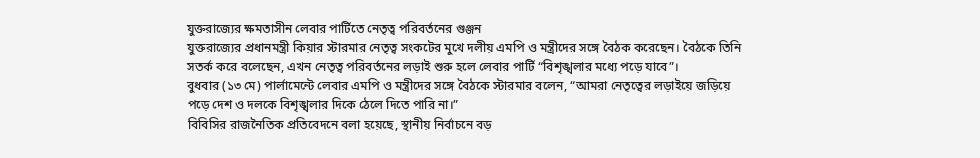যুক্তরাজ্যের ক্ষমতাসীন লেবার পার্টিতে নেতৃত্ব পরিবর্তনের গুঞ্জন
যুক্তরাজ্যের প্রধানমন্ত্রী কিয়ার স্টারমার নেতৃত্ব সংকটের মুখে দলীয় এমপি ও মন্ত্রীদের সঙ্গে বৈঠক করেছেন। বৈঠকে তিনি সতর্ক করে বলেছেন, এখন নেতৃত্ব পরিবর্তনের লড়াই শুরু হলে লেবার পার্টি “বিশৃঙ্খলার মধ্যে পড়ে যাবে”।
বুধবার (১৩ মে) পার্লামেন্টে লেবার এমপি ও মন্ত্রীদের সঙ্গে বৈঠকে স্টারমার বলেন, “আমরা নেতৃত্বের লড়াইয়ে জড়িয়ে পড়ে দেশ ও দলকে বিশৃঙ্খলার দিকে ঠেলে দিতে পারি না।”
বিবিসির রাজনৈতিক প্রতিবেদনে বলা হয়েছে, স্থানীয় নির্বাচনে বড়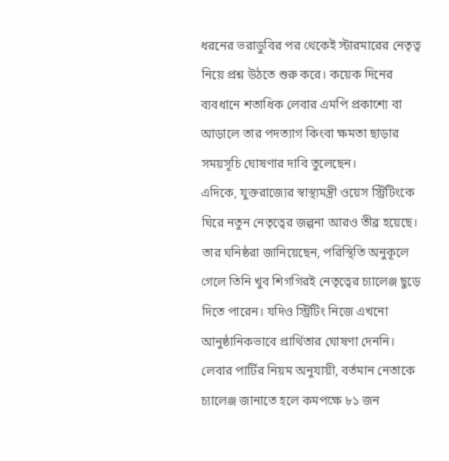ধরনের ভরাডুবির পর থেকেই স্টারমারের নেতৃত্ব নিয়ে প্রশ্ন উঠতে শুরু করে। কয়েক দিনের ব্যবধানে শতাধিক লেবার এমপি প্রকাশ্যে বা আড়ালে তার পদত্যাগ কিংবা ক্ষমতা ছাড়ার সময়সূচি ঘোষণার দাবি তুলেছেন।
এদিকে, যুক্তরাজ্যের স্বাস্থ্যমন্ত্রী ওয়েস স্ট্রিটিংকে ঘিরে নতুন নেতৃত্বের জল্পনা আরও তীব্র হয়েছে। তার ঘনিষ্ঠরা জানিয়েছেন, পরিস্থিতি অনুকূলে গেলে তিনি খুব শিগগিরই নেতৃত্বের চ্যালেঞ্জ ছুড়ে দিতে পারেন। যদিও স্ট্রিটিং নিজে এখনো আনুষ্ঠানিকভাবে প্রার্থিতার ঘোষণা দেননি।
লেবার পার্টির নিয়ম অনুযায়ী, বর্তমান নেতাকে চ্যালেঞ্জ জানাতে হলে কমপক্ষে ৮১ জন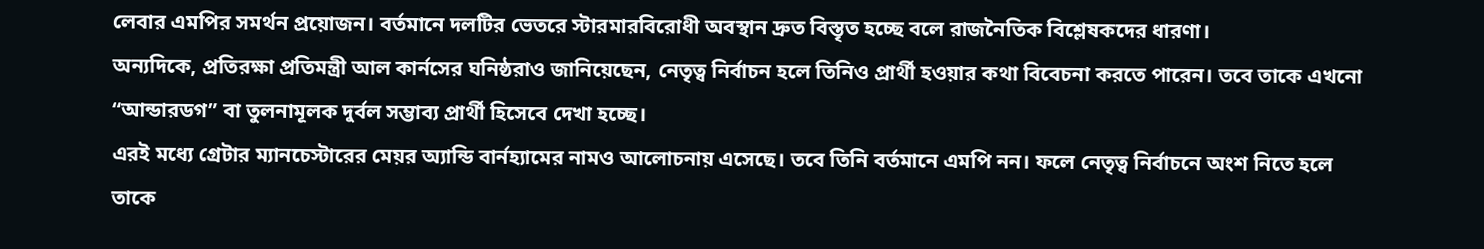লেবার এমপির সমর্থন প্রয়োজন। বর্তমানে দলটির ভেতরে স্টারমারবিরোধী অবস্থান দ্রুত বিস্তৃত হচ্ছে বলে রাজনৈতিক বিশ্লেষকদের ধারণা।
অন্যদিকে, প্রতিরক্ষা প্রতিমন্ত্রী আল কার্নসের ঘনিষ্ঠরাও জানিয়েছেন, নেতৃত্ব নির্বাচন হলে তিনিও প্রার্থী হওয়ার কথা বিবেচনা করতে পারেন। তবে তাকে এখনো “আন্ডারডগ” বা তুলনামূলক দুর্বল সম্ভাব্য প্রার্থী হিসেবে দেখা হচ্ছে।
এরই মধ্যে গ্রেটার ম্যানচেস্টারের মেয়র অ্যান্ডি বার্নহ্যামের নামও আলোচনায় এসেছে। তবে তিনি বর্তমানে এমপি নন। ফলে নেতৃত্ব নির্বাচনে অংশ নিতে হলে তাকে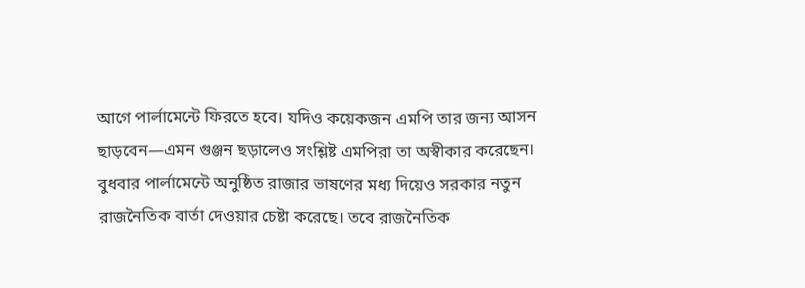আগে পার্লামেন্টে ফিরতে হবে। যদিও কয়েকজন এমপি তার জন্য আসন ছাড়বেন—এমন গুঞ্জন ছড়ালেও সংশ্লিষ্ট এমপিরা তা অস্বীকার করেছেন।
বুধবার পার্লামেন্টে অনুষ্ঠিত রাজার ভাষণের মধ্য দিয়েও সরকার নতুন রাজনৈতিক বার্তা দেওয়ার চেষ্টা করেছে। তবে রাজনৈতিক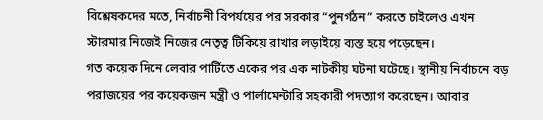বিশ্লেষকদের মতে, নির্বাচনী বিপর্যয়ের পর সরকার “পুনর্গঠন” করতে চাইলেও এখন স্টারমার নিজেই নিজের নেতৃত্ব টিকিয়ে রাখার লড়াইয়ে ব্যস্ত হয়ে পড়েছেন।
গত কয়েক দিনে লেবার পার্টিতে একের পর এক নাটকীয় ঘটনা ঘটেছে। স্থানীয় নির্বাচনে বড় পরাজয়ের পর কয়েকজন মন্ত্রী ও পার্লামেন্টারি সহকারী পদত্যাগ করেছেন। আবার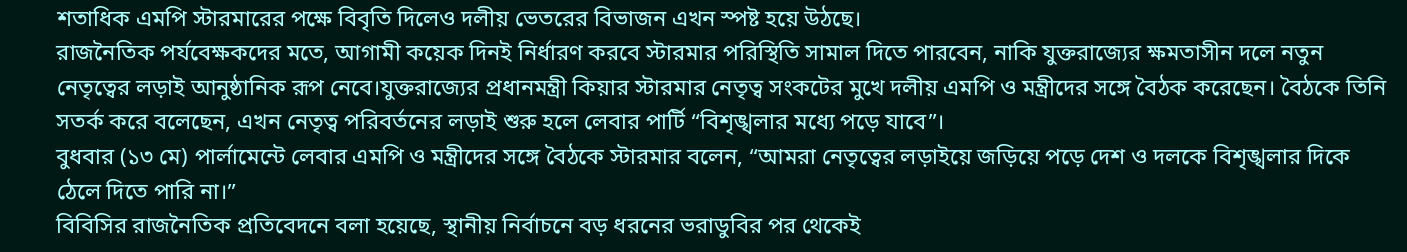শতাধিক এমপি স্টারমারের পক্ষে বিবৃতি দিলেও দলীয় ভেতরের বিভাজন এখন স্পষ্ট হয়ে উঠছে।
রাজনৈতিক পর্যবেক্ষকদের মতে, আগামী কয়েক দিনই নির্ধারণ করবে স্টারমার পরিস্থিতি সামাল দিতে পারবেন, নাকি যুক্তরাজ্যের ক্ষমতাসীন দলে নতুন নেতৃত্বের লড়াই আনুষ্ঠানিক রূপ নেবে।যুক্তরাজ্যের প্রধানমন্ত্রী কিয়ার স্টারমার নেতৃত্ব সংকটের মুখে দলীয় এমপি ও মন্ত্রীদের সঙ্গে বৈঠক করেছেন। বৈঠকে তিনি সতর্ক করে বলেছেন, এখন নেতৃত্ব পরিবর্তনের লড়াই শুরু হলে লেবার পার্টি “বিশৃঙ্খলার মধ্যে পড়ে যাবে”।
বুধবার (১৩ মে) পার্লামেন্টে লেবার এমপি ও মন্ত্রীদের সঙ্গে বৈঠকে স্টারমার বলেন, “আমরা নেতৃত্বের লড়াইয়ে জড়িয়ে পড়ে দেশ ও দলকে বিশৃঙ্খলার দিকে ঠেলে দিতে পারি না।”
বিবিসির রাজনৈতিক প্রতিবেদনে বলা হয়েছে, স্থানীয় নির্বাচনে বড় ধরনের ভরাডুবির পর থেকেই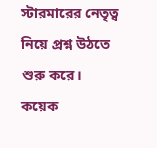স্টারমারের নেতৃত্ব নিয়ে প্রশ্ন উঠতে শুরু করে। কয়েক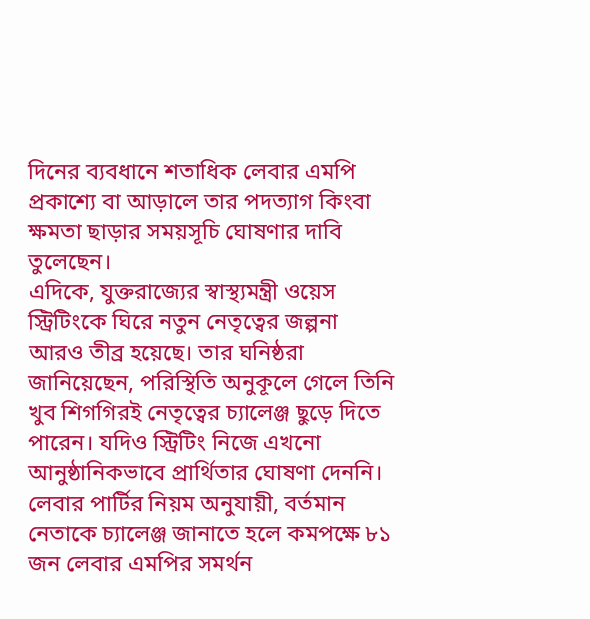দিনের ব্যবধানে শতাধিক লেবার এমপি প্রকাশ্যে বা আড়ালে তার পদত্যাগ কিংবা ক্ষমতা ছাড়ার সময়সূচি ঘোষণার দাবি তুলেছেন।
এদিকে, যুক্তরাজ্যের স্বাস্থ্যমন্ত্রী ওয়েস স্ট্রিটিংকে ঘিরে নতুন নেতৃত্বের জল্পনা আরও তীব্র হয়েছে। তার ঘনিষ্ঠরা জানিয়েছেন, পরিস্থিতি অনুকূলে গেলে তিনি খুব শিগগিরই নেতৃত্বের চ্যালেঞ্জ ছুড়ে দিতে পারেন। যদিও স্ট্রিটিং নিজে এখনো আনুষ্ঠানিকভাবে প্রার্থিতার ঘোষণা দেননি।
লেবার পার্টির নিয়ম অনুযায়ী, বর্তমান নেতাকে চ্যালেঞ্জ জানাতে হলে কমপক্ষে ৮১ জন লেবার এমপির সমর্থন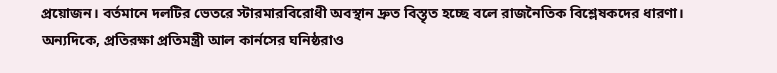প্রয়োজন। বর্তমানে দলটির ভেতরে স্টারমারবিরোধী অবস্থান দ্রুত বিস্তৃত হচ্ছে বলে রাজনৈতিক বিশ্লেষকদের ধারণা।
অন্যদিকে, প্রতিরক্ষা প্রতিমন্ত্রী আল কার্নসের ঘনিষ্ঠরাও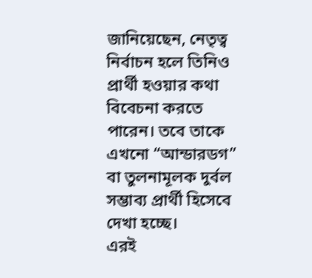জানিয়েছেন, নেতৃত্ব নির্বাচন হলে তিনিও প্রার্থী হওয়ার কথা বিবেচনা করতে পারেন। তবে তাকে এখনো “আন্ডারডগ” বা তুলনামূলক দুর্বল সম্ভাব্য প্রার্থী হিসেবে দেখা হচ্ছে।
এরই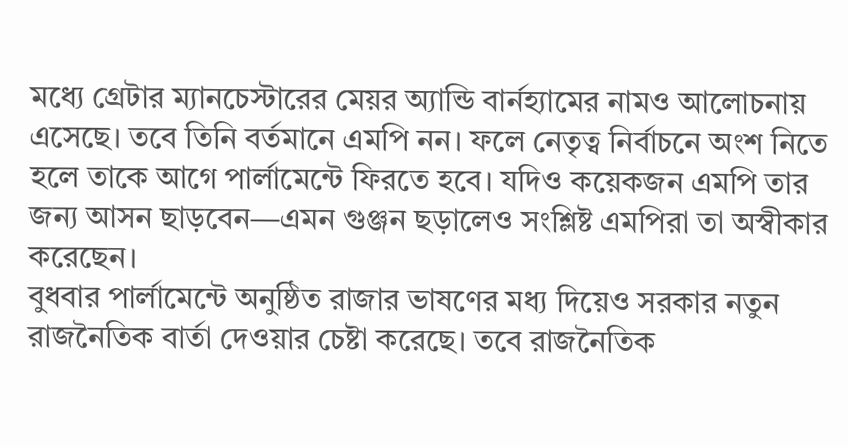মধ্যে গ্রেটার ম্যানচেস্টারের মেয়র অ্যান্ডি বার্নহ্যামের নামও আলোচনায় এসেছে। তবে তিনি বর্তমানে এমপি নন। ফলে নেতৃত্ব নির্বাচনে অংশ নিতে হলে তাকে আগে পার্লামেন্টে ফিরতে হবে। যদিও কয়েকজন এমপি তার জন্য আসন ছাড়বেন—এমন গুঞ্জন ছড়ালেও সংশ্লিষ্ট এমপিরা তা অস্বীকার করেছেন।
বুধবার পার্লামেন্টে অনুষ্ঠিত রাজার ভাষণের মধ্য দিয়েও সরকার নতুন রাজনৈতিক বার্তা দেওয়ার চেষ্টা করেছে। তবে রাজনৈতিক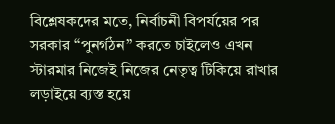বিশ্লেষকদের মতে, নির্বাচনী বিপর্যয়ের পর সরকার “পুনর্গঠন” করতে চাইলেও এখন স্টারমার নিজেই নিজের নেতৃত্ব টিকিয়ে রাখার লড়াইয়ে ব্যস্ত হয়ে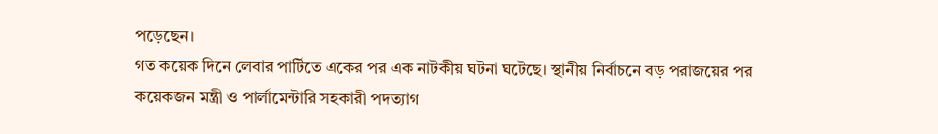পড়েছেন।
গত কয়েক দিনে লেবার পার্টিতে একের পর এক নাটকীয় ঘটনা ঘটেছে। স্থানীয় নির্বাচনে বড় পরাজয়ের পর কয়েকজন মন্ত্রী ও পার্লামেন্টারি সহকারী পদত্যাগ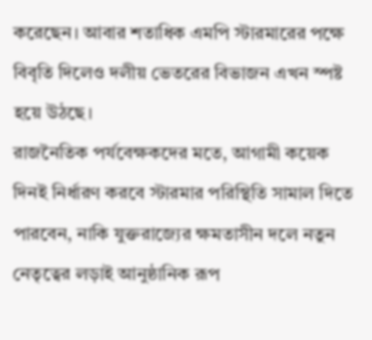করেছেন। আবার শতাধিক এমপি স্টারমারের পক্ষে বিবৃতি দিলেও দলীয় ভেতরের বিভাজন এখন স্পষ্ট হয়ে উঠছে।
রাজনৈতিক পর্যবেক্ষকদের মতে, আগামী কয়েক দিনই নির্ধারণ করবে স্টারমার পরিস্থিতি সামাল দিতে পারবেন, নাকি যুক্তরাজ্যের ক্ষমতাসীন দলে নতুন নেতৃত্বের লড়াই আনুষ্ঠানিক রূপ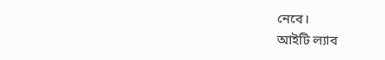নেবে।
আইটি ল্যাব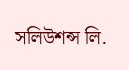সলিউশন্স লি.